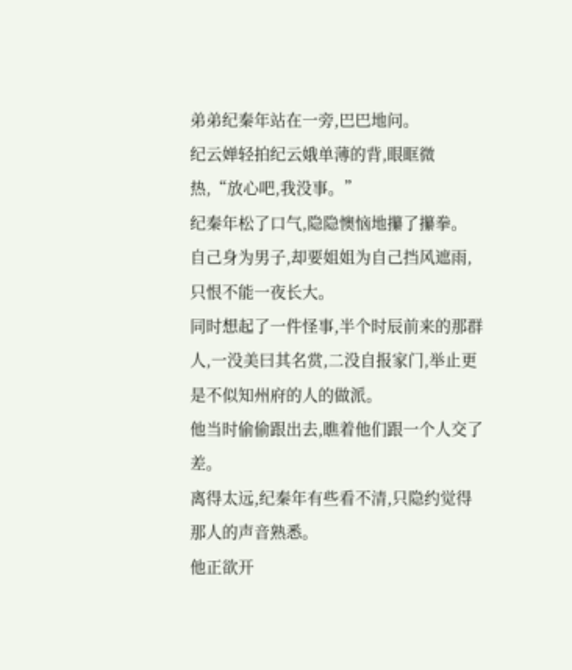弟弟纪秦年站在一旁,巴巴地问。
纪云婵轻拍纪云娥单薄的背,眼眶微热,“放心吧,我没事。”
纪秦年松了口气,隐隐懊恼地攥了攥拳。
自己身为男子,却要姐姐为自己挡风遮雨,只恨不能一夜长大。
同时想起了一件怪事,半个时辰前来的那群人,一没美曰其名赏,二没自报家门,举止更是不似知州府的人的做派。
他当时偷偷跟出去,瞧着他们跟一个人交了差。
离得太远,纪秦年有些看不清,只隐约觉得那人的声音熟悉。
他正欲开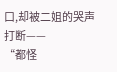口,却被二姐的哭声打断——
“都怪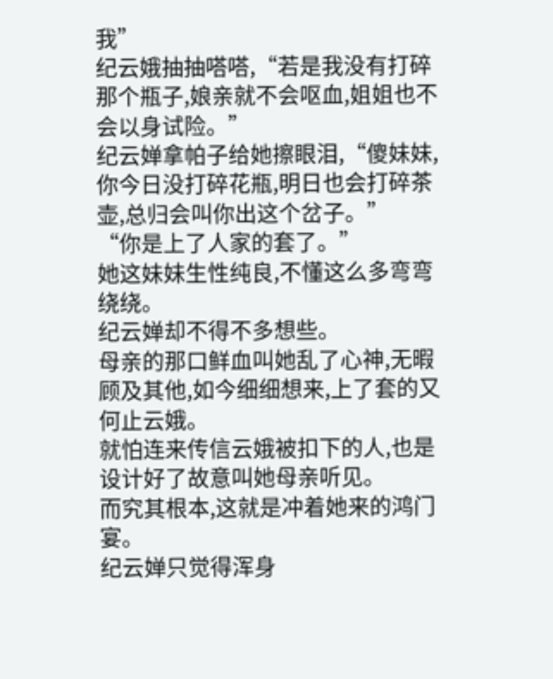我”
纪云娥抽抽嗒嗒,“若是我没有打碎那个瓶子,娘亲就不会呕血,姐姐也不会以身试险。”
纪云婵拿帕子给她擦眼泪,“傻妹妹,你今日没打碎花瓶,明日也会打碎茶壶,总归会叫你出这个岔子。”
“你是上了人家的套了。”
她这妹妹生性纯良,不懂这么多弯弯绕绕。
纪云婵却不得不多想些。
母亲的那口鲜血叫她乱了心神,无暇顾及其他,如今细细想来,上了套的又何止云娥。
就怕连来传信云娥被扣下的人,也是设计好了故意叫她母亲听见。
而究其根本,这就是冲着她来的鸿门宴。
纪云婵只觉得浑身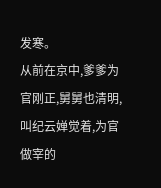发寒。
从前在京中,爹爹为官刚正,舅舅也清明,叫纪云婵觉着,为官做宰的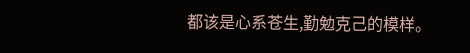都该是心系苍生,勤勉克己的模样。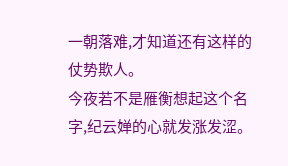一朝落难,才知道还有这样的仗势欺人。
今夜若不是雁衡想起这个名字,纪云婵的心就发涨发涩。